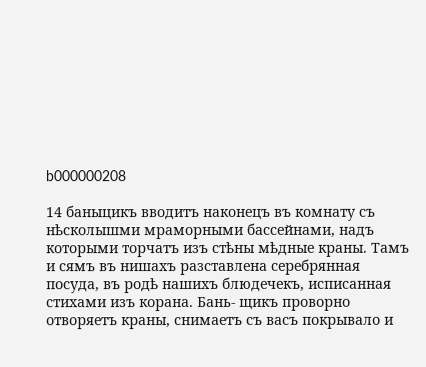b000000208

14 баныцикъ вводитъ наконецъ въ комнату съ нѣсколышми мраморными бассейнами, надъ которыми торчатъ изъ стѣны мѣдные краны. Тамъ и сямъ въ нишахъ разставлена серебрянная посуда, въ родѣ нашихъ блюдечекъ, исписанная стихами изъ корана. Бань- щикъ проворно отворяетъ краны, снимаетъ съ васъ покрывало и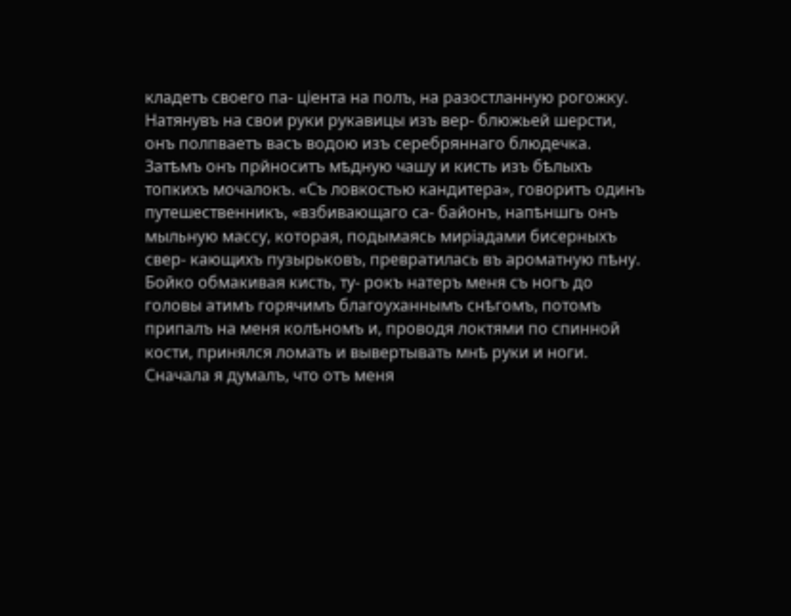кладетъ своего па- ціента на полъ, на разостланную рогожку. Натянувъ на свои руки рукавицы изъ вер- блюжьей шерсти, онъ полпваетъ васъ водою изъ серебряннаго блюдечка. Затѣмъ онъ прйноситъ мѣдную чашу и кисть изъ бѣлыхъ топкихъ мочалокъ. «Съ ловкостью кандитера», говоритъ одинъ путешественникъ, «взбивающаго са- байонъ, напѣншгь онъ мыльную массу, которая, подымаясь миріадами бисерныхъ свер- кающихъ пузырьковъ, превратилась въ ароматную пѣну. Бойко обмакивая кисть, ту- рокъ натеръ меня съ ногъ до головы атимъ горячимъ благоуханнымъ снѣгомъ, потомъ припалъ на меня колѣномъ и, проводя локтями по спинной кости, принялся ломать и вывертывать мнѣ руки и ноги. Сначала я думалъ, что отъ меня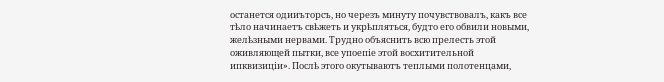останется одииъторсъ, но черезъ минуту почувствовалъ, какъ все тѣло начинаетъ свѣжеть и укрѣпляться, будто его обвили новыми, желѣзными нервами. Трудно объяснить всю прелесть этой оживляющей пытки, все упоепіе этой восхитительной ипквизиціи». Послѣ этого окутываютъ теплыми полотенцами,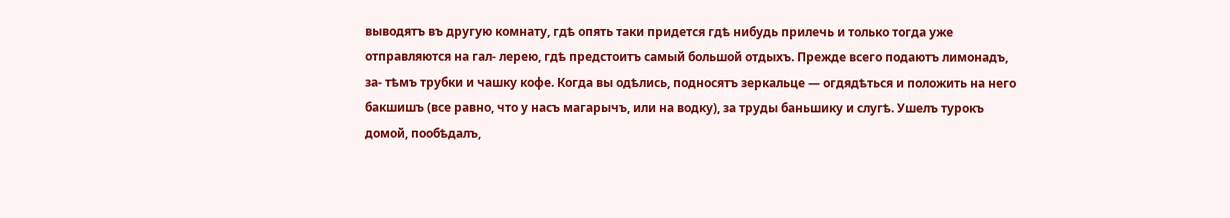выводятъ въ другую комнату, гдѣ опять таки придется гдѣ нибудь прилечь и только тогда уже отправляются на гал- лерею, гдѣ предстоитъ самый большой отдыхъ. Прежде всего подаютъ лимонадъ, за- тѣмъ трубки и чашку кофе. Когда вы одѣлись, подносятъ зеркальце — огдядѣться и положить на него бакшишъ (все равно, что у насъ магарычъ, или на водку), за труды баньшику и слугѣ. Ушелъ турокъ домой, пообѣдалъ,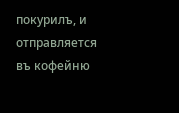покурилъ, и отправляется въ кофейню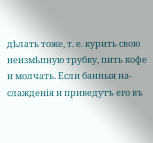дѣлать тоже, т. е. курить свою неизмѣпную трубку, пить кофе и молчать. Если банныя на- слажденія и приведутъ его въ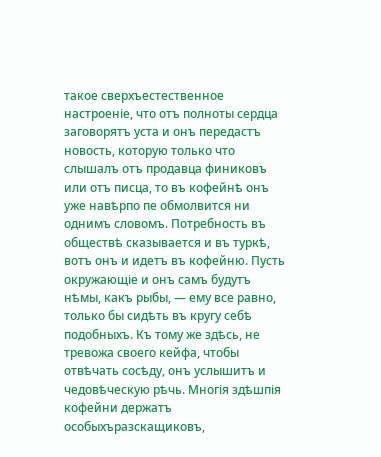такое сверхъестественное настроеніе, что отъ полноты сердца заговорятъ уста и онъ передастъ новость, которую только что слышалъ отъ продавца финиковъ или отъ писца, то въ кофейнѣ онъ уже навѣрпо пе обмолвится ни однимъ словомъ. Потребность въ обществѣ сказывается и въ туркѣ, вотъ онъ и идетъ въ кофейню. Пусть окружающіе и онъ самъ будутъ нѣмы, какъ рыбы, — ему все равно, только бы сидѣть въ кругу себѣ подобныхъ. Къ тому же здѣсь, не тревожа своего кейфа, чтобы отвѣчать сосѣду, онъ услышитъ и чедовѣческую рѣчь. Многія здѣшпія кофейни держатъ особыхъразскащиковъ,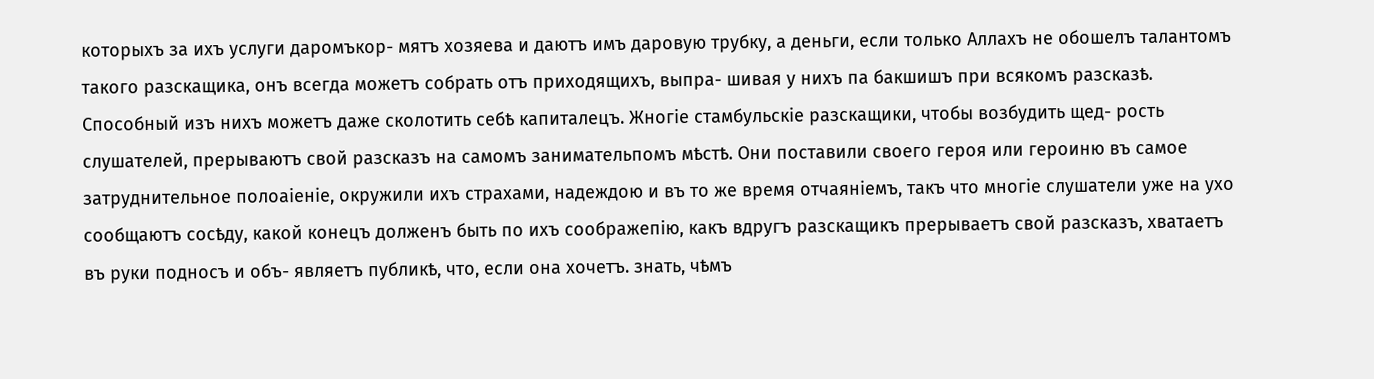которыхъ за ихъ услуги даромъкор- мятъ хозяева и даютъ имъ даровую трубку, а деньги, если только Аллахъ не обошелъ талантомъ такого разскащика, онъ всегда можетъ собрать отъ приходящихъ, выпра- шивая у нихъ па бакшишъ при всякомъ разсказѣ. Способный изъ нихъ можетъ даже сколотить себѣ капиталецъ. Жногіе стамбульскіе разскащики, чтобы возбудить щед- рость слушателей, прерываютъ свой разсказъ на самомъ занимательпомъ мѣстѣ. Они поставили своего героя или героиню въ самое затруднительное полоаіеніе, окружили ихъ страхами, надеждою и въ то же время отчаяніемъ, такъ что многіе слушатели уже на ухо сообщаютъ сосѣду, какой конецъ долженъ быть по ихъ соображепію, какъ вдругъ разскащикъ прерываетъ свой разсказъ, хватаетъ въ руки подносъ и объ- являетъ публикѣ, что, если она хочетъ. знать, чѣмъ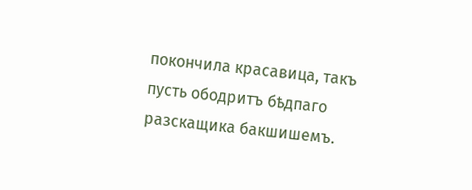покончила красавица, такъ пусть ободритъ бѣдпаго разскащика бакшишемъ.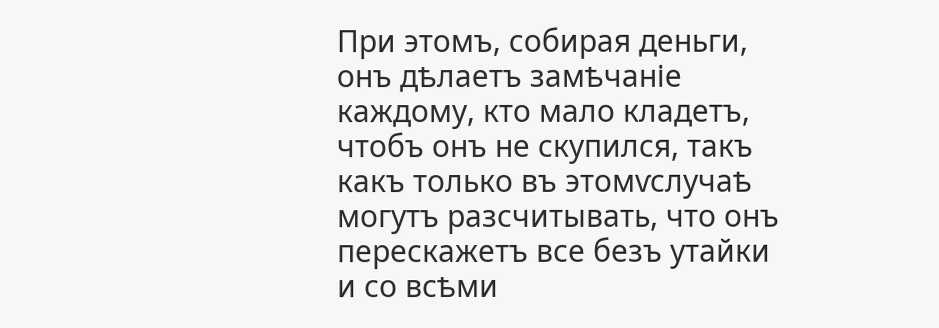При этомъ, собирая деньги, онъ дѣлаетъ замѣчаніе каждому, кто мало кладетъ, чтобъ онъ не скупился, такъ какъ только въ этомѵслучаѣ могутъ разсчитывать, что онъ перескажетъ все безъ утайки и со всѣми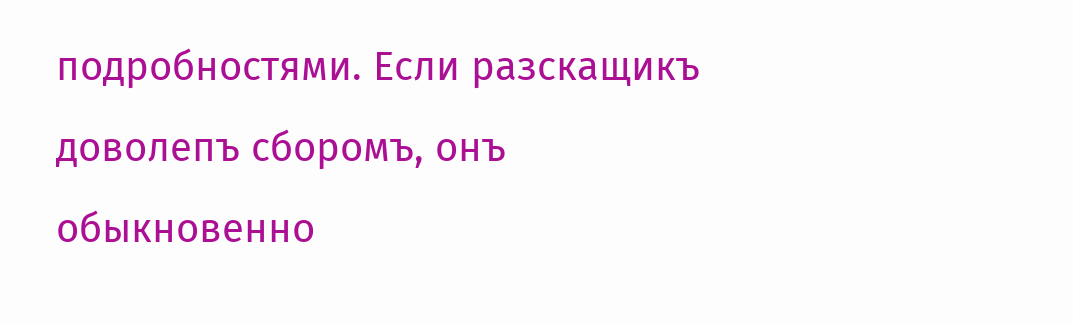подробностями. Если разскащикъ доволепъ сборомъ, онъ обыкновенно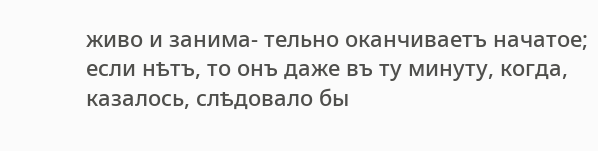живо и занима- тельно оканчиваетъ начатое; если нѣтъ, то онъ даже въ ту минуту, когда, казалось, слѣдовало бы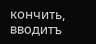кончить, вводитъ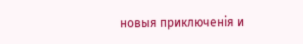новыя приключенія и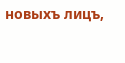новыхъ лицъ,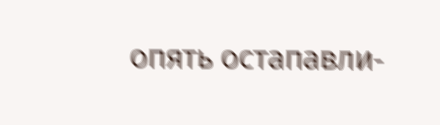опять остапавли-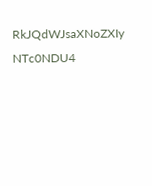RkJQdWJsaXNoZXIy NTc0NDU4